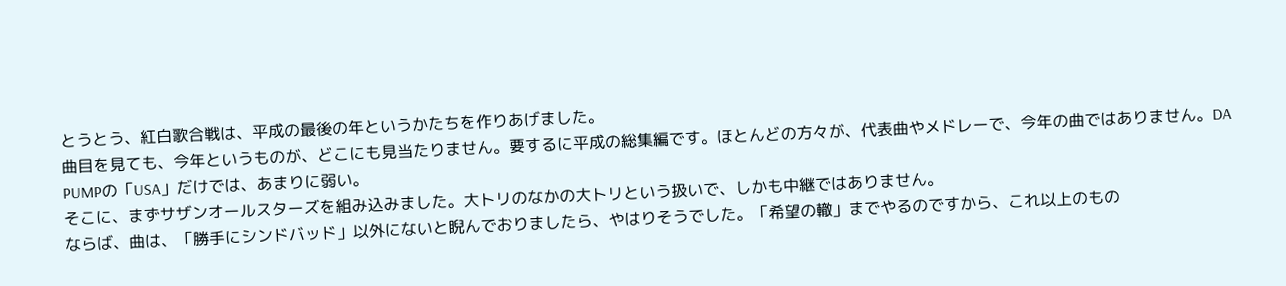とうとう、紅白歌合戦は、平成の最後の年というかたちを作りあげました。
曲目を見ても、今年というものが、どこにも見当たりません。要するに平成の総集編です。ほとんどの方々が、代表曲やメドレーで、今年の曲ではありません。DA PUMPの「USA」だけでは、あまりに弱い。
そこに、まずサザンオールスターズを組み込みました。大トリのなかの大トリという扱いで、しかも中継ではありません。
ならば、曲は、「勝手にシンドバッド」以外にないと睨んでおりましたら、やはりそうでした。「希望の轍」までやるのですから、これ以上のもの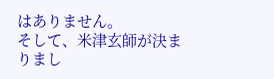はありません。
そして、米津玄師が決まりまし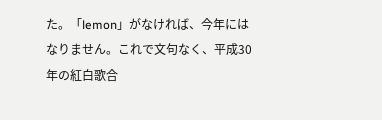た。「lemon」がなければ、今年にはなりません。これで文句なく、平成30年の紅白歌合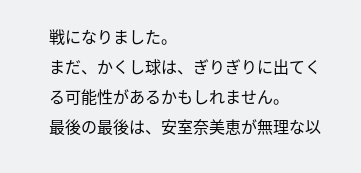戦になりました。
まだ、かくし球は、ぎりぎりに出てくる可能性があるかもしれません。
最後の最後は、安室奈美恵が無理な以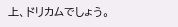上、ドリカムでしょう。